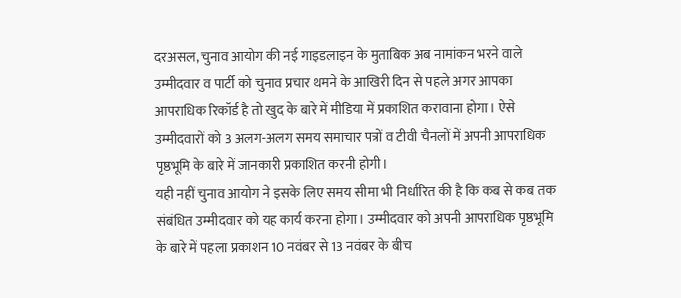दरअसल, चुनाव आयोग की नई गाइडलाइन के मुताबिक अब नामांकन भरने वाले उम्मीदवार व पार्टी को चुनाव प्रचार थमने के आखिरी दिन से पहले अगर आपका आपराधिक रिकॉर्ड है तो खुद के बारे में मीडिया में प्रकाशित करावाना होगा। ऐसे उम्मीदवारों को 3 अलग-अलग समय समाचार पत्रों व टीवी चैनलों में अपनी आपराधिक पृष्ठभूमि के बारे में जानकारी प्रकाशित करनी होगी।
यही नहीं चुनाव आयोग ने इसके लिए समय सीमा भी निर्धारित की है कि कब से कब तक संबंधित उम्मीदवार को यह कार्य करना होगा। उम्मीदवार को अपनी आपराधिक पृष्ठभूमि के बारे में पहला प्रकाशन 10 नवंबर से 13 नवंबर के बीच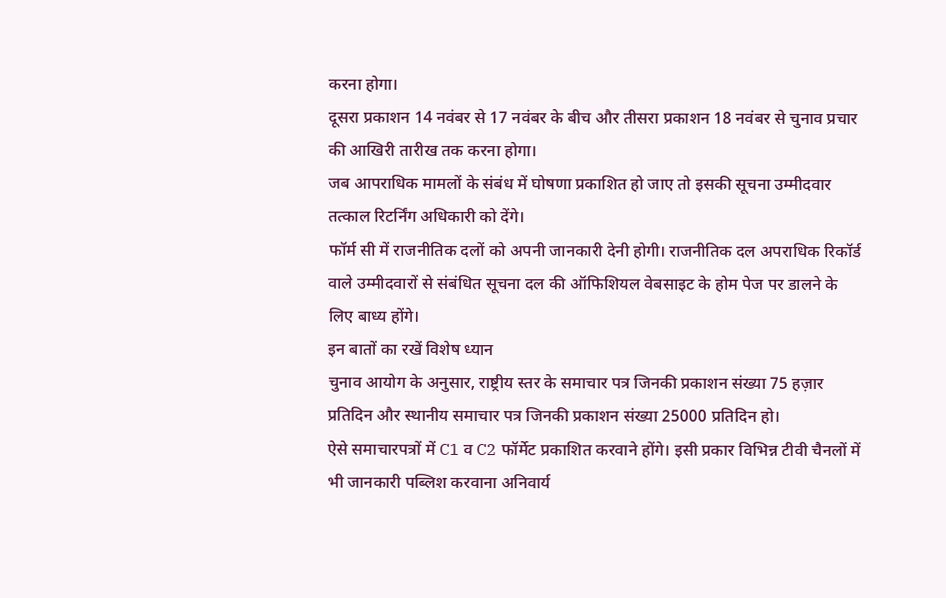करना होगा।
दूसरा प्रकाशन 14 नवंबर से 17 नवंबर के बीच और तीसरा प्रकाशन 18 नवंबर से चुनाव प्रचार की आखिरी तारीख तक करना होगा।
जब आपराधिक मामलों के संबंध में घोषणा प्रकाशित हो जाए तो इसकी सूचना उम्मीदवार तत्काल रिटर्निंग अधिकारी को देंगे।
फॉर्म सी में राजनीतिक दलों को अपनी जानकारी देनी होगी। राजनीतिक दल अपराधिक रिकॉर्ड वाले उम्मीदवारों से संबंधित सूचना दल की ऑफिशियल वेबसाइट के होम पेज पर डालने के लिए बाध्य होंगे।
इन बातों का रखें विशेष ध्यान
चुनाव आयोग के अनुसार, राष्ट्रीय स्तर के समाचार पत्र जिनकी प्रकाशन संख्या 75 हज़ार प्रतिदिन और स्थानीय समाचार पत्र जिनकी प्रकाशन संख्या 25000 प्रतिदिन हो।
ऐसे समाचारपत्रों में C1 व C2 फॉर्मेट प्रकाशित करवाने होंगे। इसी प्रकार विभिन्न टीवी चैनलों में भी जानकारी पब्लिश करवाना अनिवार्य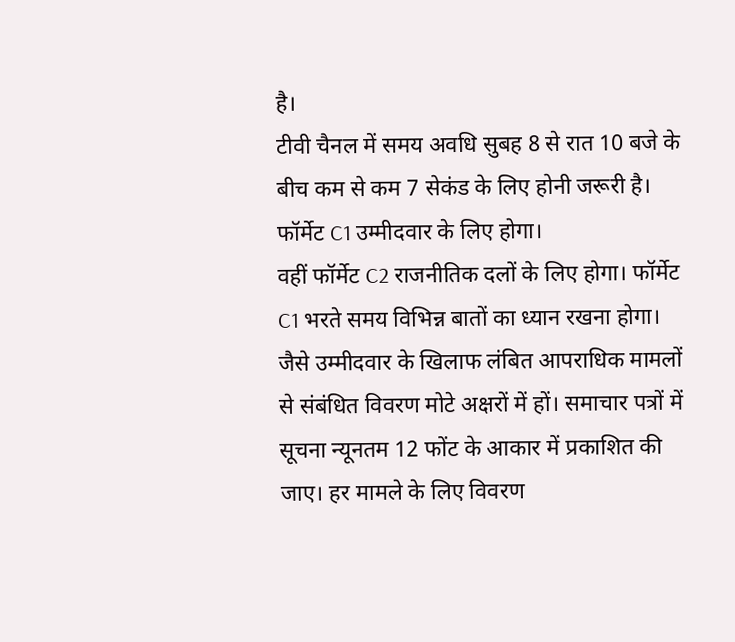है।
टीवी चैनल में समय अवधि सुबह 8 से रात 10 बजे के बीच कम से कम 7 सेकंड के लिए होनी जरूरी है। फॉर्मेट C1 उम्मीदवार के लिए होगा।
वहीं फॉर्मेट C2 राजनीतिक दलों के लिए होगा। फॉर्मेट C1 भरते समय विभिन्न बातों का ध्यान रखना होगा।
जैसे उम्मीदवार के खिलाफ लंबित आपराधिक मामलों से संबंधित विवरण मोटे अक्षरों में हों। समाचार पत्रों में सूचना न्यूनतम 12 फोंट के आकार में प्रकाशित की जाए। हर मामले के लिए विवरण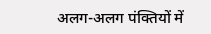अलग-अलग पंक्तियों में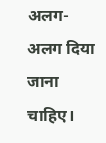अलग-अलग दिया जाना चाहिए।